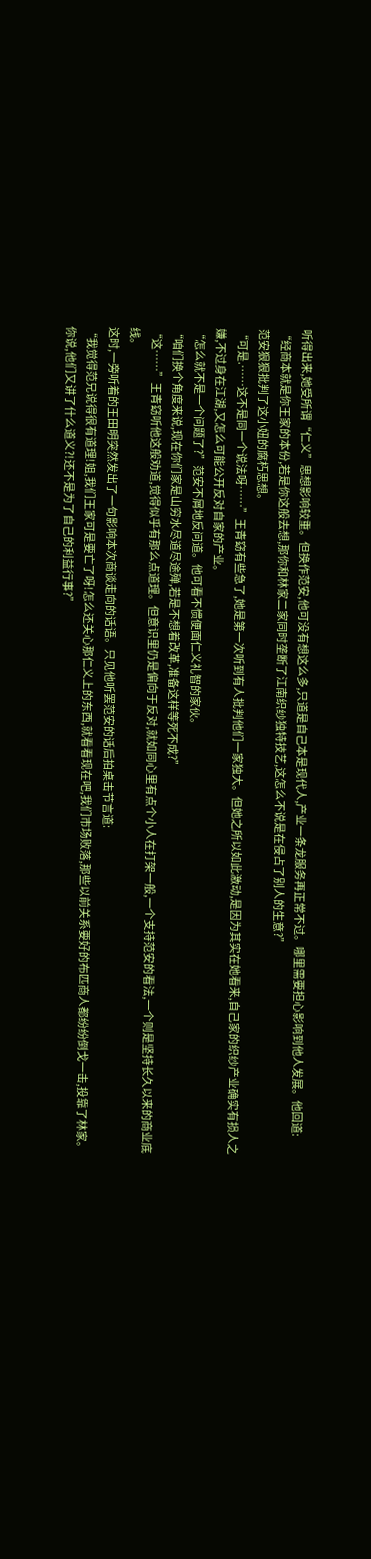听得出来,她受所谓“仁义”思想影响较重。但换作范安,他可没有想这么多,只道是自己本是现代人,产业一条龙服务再正常不过。哪里需要担心影响到他人发展。他回道:
“经商本就是你王家的本份,若是你这般去想,那你和林家二家同时垄断了江南织纱独特技艺,这怎么不说是在侵占了别人的生意?”
范安狠狠批判了这小妞的腐朽思想。
“可是.……这不是同一个说法呀……”王青窈有些急了,她是第一次听到有人批判他们一家独大。但她之所以如此激动,是因为其实在她看来,自己家的织纱产业确实有损人之嫌,不过身在江湖,又怎么可能公开反对自家的产业。
“怎么就不是一个问题了?”范安不屑地反问道。他可看不惯便面仁义礼智的家伙。
“咱们换个角度来说,现在你们家是山穷水尽道尽途殚,若是不想着改革,准备这样等死不成?”
“这……”王青窈听他这般劝道,觉得似乎有那么点道理。但意识里仍是偏向于反对,就如同心里有点个小人在打架一般,一个支持范安的看法,一个则是坚持长久以来的商业底线。
这时,一旁听着的王田明突然发出了一句影响本次商谈走向的话语。只见他听罢范安的话后拍桌击节言道:
“我觉得范兄说得很有道理!姐,我们王家可是要亡了呀!怎么还关心那仁义上的东西,就看看现在吧,我们市场败落,那些以前关系要好的布匹商人都纷纷倒戈一击,投靠了林家。你说,他们又讲了什么道义?!还不是为了自己的利益行事?”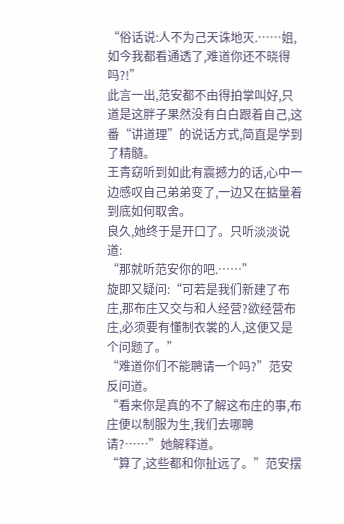“俗话说:人不为己天诛地灭.……姐,如今我都看通透了,难道你还不晓得吗?!”
此言一出,范安都不由得拍掌叫好,只道是这胖子果然没有白白跟着自己,这番“讲道理”的说话方式,简直是学到了精髓。
王青窈听到如此有震撼力的话,心中一边感叹自己弟弟变了,一边又在掂量着到底如何取舍。
良久,她终于是开口了。只听淡淡说道:
“那就听范安你的吧.……”
旋即又疑问:“可若是我们新建了布庄,那布庄又交与和人经营?欲经营布庄,必须要有懂制衣裳的人,这便又是个问题了。”
“难道你们不能聘请一个吗?”范安反问道。
“看来你是真的不了解这布庄的事,布庄便以制服为生,我们去哪聘请?……”她解释道。
“算了,这些都和你扯远了。”范安摆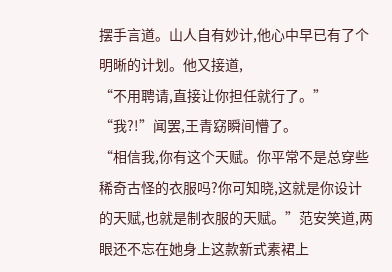摆手言道。山人自有妙计,他心中早已有了个明晰的计划。他又接道,
“不用聘请,直接让你担任就行了。”
“我?!”闻罢,王青窈瞬间懵了。
“相信我,你有这个天赋。你平常不是总穿些稀奇古怪的衣服吗?你可知晓,这就是你设计的天赋,也就是制衣服的天赋。”范安笑道,两眼还不忘在她身上这款新式素裙上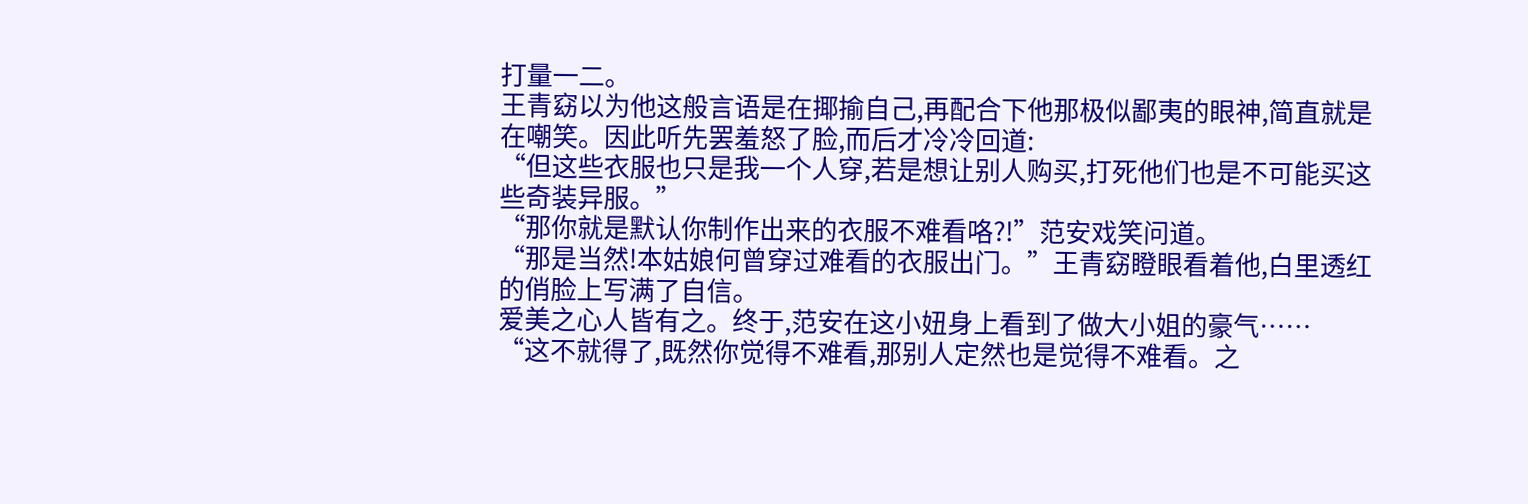打量一二。
王青窈以为他这般言语是在揶揄自己,再配合下他那极似鄙夷的眼神,简直就是在嘲笑。因此听先罢羞怒了脸,而后才冷冷回道:
“但这些衣服也只是我一个人穿,若是想让别人购买,打死他们也是不可能买这些奇装异服。”
“那你就是默认你制作出来的衣服不难看咯?!”范安戏笑问道。
“那是当然!本姑娘何曾穿过难看的衣服出门。”王青窈瞪眼看着他,白里透红的俏脸上写满了自信。
爱美之心人皆有之。终于,范安在这小妞身上看到了做大小姐的豪气……
“这不就得了,既然你觉得不难看,那别人定然也是觉得不难看。之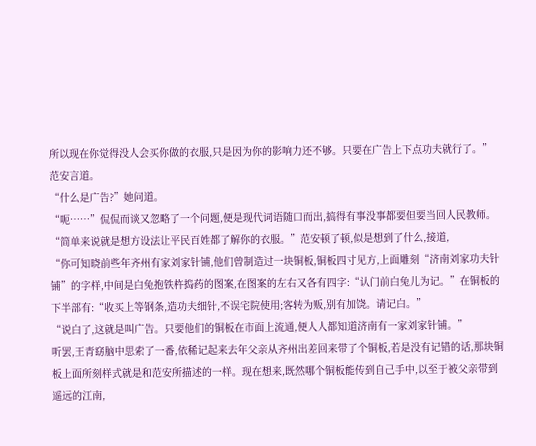所以现在你觉得没人会买你做的衣服,只是因为你的影响力还不够。只要在广告上下点功夫就行了。”范安言道。
“什么是广告?”她问道。
“呃……”侃侃而谈又忽略了一个问题,便是现代词语随口而出,搞得有事没事都要但要当回人民教师。
“简单来说就是想方设法让平民百姓都了解你的衣服。”范安顿了顿,似是想到了什么,接道,
“你可知晓前些年齐州有家刘家针铺,他们曾制造过一块铜板,铜板四寸见方,上面雕刻“济南刘家功夫针铺”的字样,中间是白兔抱铁杵捣药的图案,在图案的左右又各有四字:“认门前白兔儿为记。”在铜板的下半部有:“收买上等钢条,造功夫细针,不误宅院使用;客转为贩,别有加饶。请记白。”
“说白了,这就是叫广告。只要他们的铜板在市面上流通,便人人都知道济南有一家刘家针铺。”
听罢,王青窈脑中思索了一番,依稀记起来去年父亲从齐州出差回来带了个铜板,若是没有记错的话,那块铜板上面所刻样式就是和范安所描述的一样。现在想来,既然哪个铜板能传到自己手中,以至于被父亲带到遥远的江南,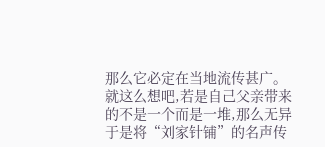那么它必定在当地流传甚广。
就这么想吧,若是自己父亲带来的不是一个而是一堆,那么无异于是将“刘家针铺”的名声传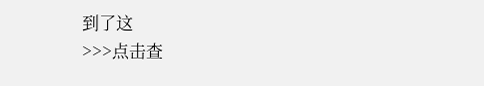到了这
>>>点击查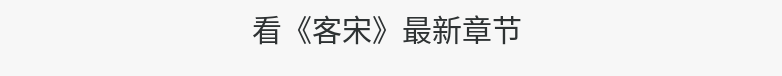看《客宋》最新章节